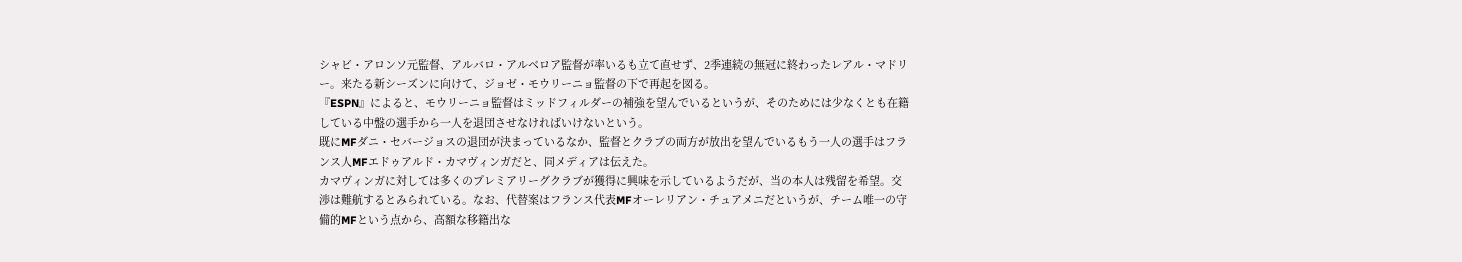シャビ・アロンソ元監督、アルバロ・アルベロア監督が率いるも立て直せず、2季連続の無冠に終わったレアル・マドリー。来たる新シーズンに向けて、ジョゼ・モウリーニョ監督の下で再起を図る。
『ESPN』によると、モウリーニョ監督はミッドフィルダーの補強を望んでいるというが、そのためには少なくとも在籍している中盤の選手から一人を退団させなければいけないという。
既にMFダニ・セバージョスの退団が決まっているなか、監督とクラブの両方が放出を望んでいるもう一人の選手はフランス人MFエドゥアルド・カマヴィンガだと、同メディアは伝えた。
カマヴィンガに対しては多くのプレミアリーグクラブが獲得に興味を示しているようだが、当の本人は残留を希望。交渉は難航するとみられている。なお、代替案はフランス代表MFオーレリアン・チュアメニだというが、チーム唯一の守備的MFという点から、高額な移籍出な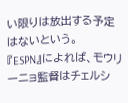い限りは放出する予定はないという。
『ESPN』によれば、モウリーニョ監督はチェルシ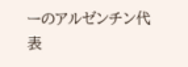ーのアルゼンチン代表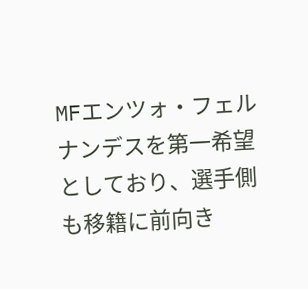MFエンツォ・フェルナンデスを第一希望としており、選手側も移籍に前向き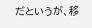だというが、移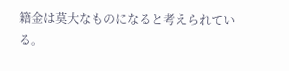籍金は莫大なものになると考えられている。